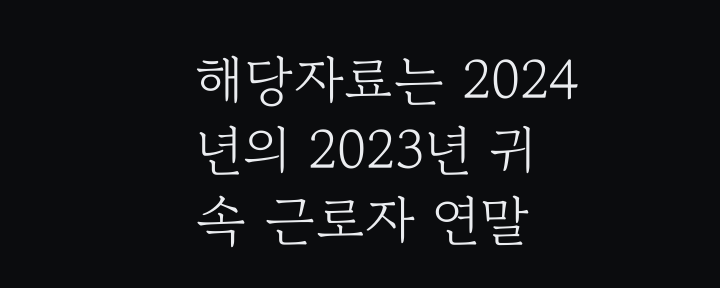해당자료는 2024년의 2023년 귀속 근로자 연말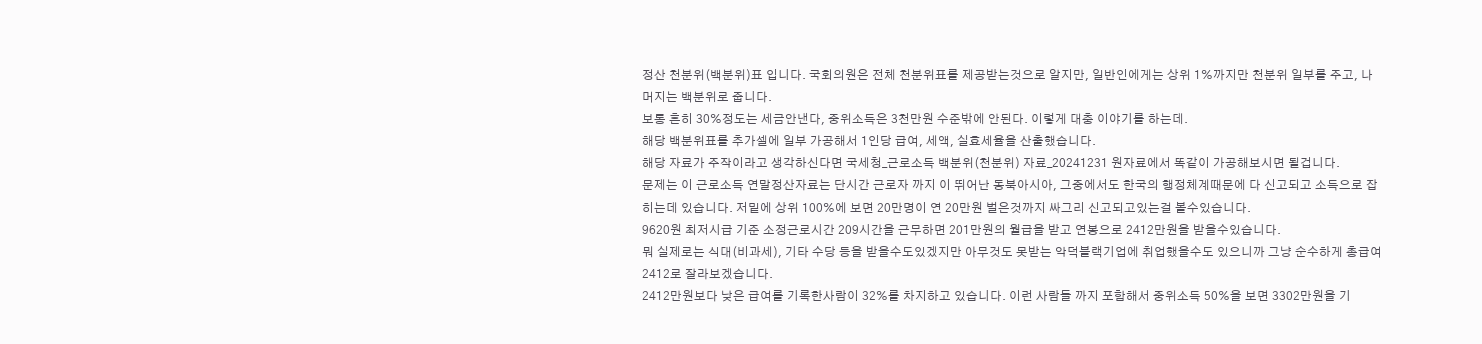정산 천분위(백분위)표 입니다. 국회의원은 전체 천분위표를 제공받는것으로 알지만, 일반인에게는 상위 1%까지만 천분위 일부를 주고, 나머지는 백분위로 줍니다.
보통 흔히 30%정도는 세금안낸다, 중위소득은 3천만원 수준밖에 안된다. 이렇게 대충 이야기를 하는데.
해당 백분위표를 추가셀에 일부 가공해서 1인당 급여, 세액, 실효세율을 산출했습니다.
해당 자료가 주작이라고 생각하신다면 국세청_근로소득 백분위(천분위) 자료_20241231 원자료에서 똑같이 가공해보시면 될겁니다.
문제는 이 근로소득 연말정산자료는 단시간 근로자 까지 이 뛰어난 동북아시아, 그중에서도 한국의 행정체계때문에 다 신고되고 소득으로 잡히는데 있습니다. 저밑에 상위 100%에 보면 20만명이 연 20만원 벌은것까지 싸그리 신고되고있는걸 볼수있습니다.
9620원 최저시급 기준 소정근로시간 209시간을 근무하면 201만원의 월급을 받고 연봉으로 2412만원을 받을수있습니다.
뭐 실제로는 식대(비과세), 기타 수당 등을 받을수도있겠지만 아무것도 못받는 악덕블랙기업에 취업했을수도 있으니까 그냥 순수하게 총급여 2412로 잘라보겠습니다.
2412만원보다 낮은 급여를 기록한사람이 32%를 차지하고 있습니다. 이런 사람들 까지 포함해서 중위소득 50%을 보면 3302만원을 기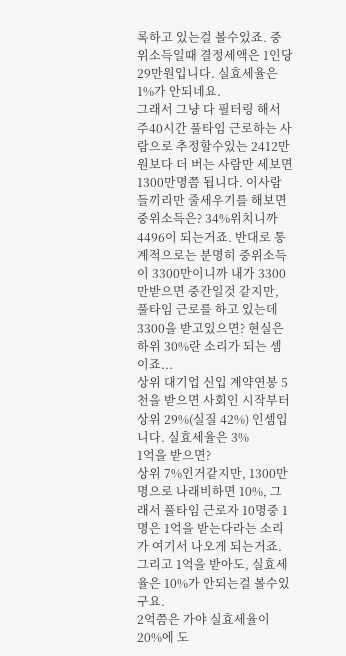록하고 있는걸 볼수있죠. 중위소득일때 결정세액은 1인당 29만원입니다. 실효세율은 1%가 안되네요.
그래서 그냥 다 필터링 해서 주40시간 풀타임 근로하는 사람으로 추정할수있는 2412만원보다 더 버는 사람만 세보면 1300만명쯤 됩니다. 이사람들끼리만 줄세우기를 해보면 중위소득은? 34%위치니까 4496이 되는거죠. 반대로 통계적으로는 분명히 중위소득이 3300만이니까 내가 3300만받으면 중간일것 같지만, 풀타임 근로를 하고 있는데 3300을 받고있으면? 현실은 하위 30%란 소리가 되는 셈이죠...
상위 대기업 신입 계약연봉 5천을 받으면 사회인 시작부터 상위 29%(실질 42%) 인셈입니다. 실효세율은 3%
1억을 받으면?
상위 7%인거같지만, 1300만명으로 나래비하면 10%, 그래서 풀타임 근로자 10명중 1명은 1억을 받는다라는 소리가 여기서 나오게 되는거죠. 그리고 1억을 받아도, 실효세율은 10%가 안되는걸 볼수있구요.
2억쯤은 가야 실효세율이 20%에 도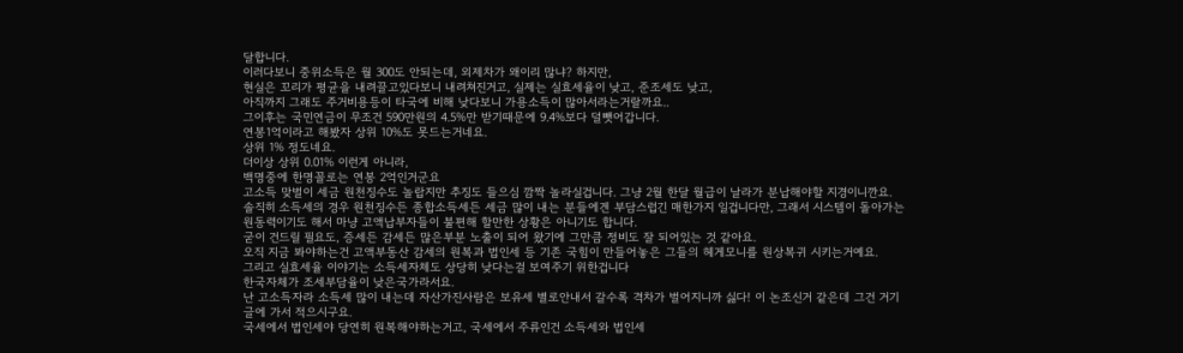달합니다.
이러다보니 중위소득은 월 300도 안되는데, 외제차가 왜이리 많냐? 하지만,
현실은 꼬리가 평균을 내려끌고있다보니 내려쳐진거고, 실제는 실효세율이 낮고, 준조세도 낮고,
아직까지 그래도 주거비용등이 타국에 비해 낮다보니 가용소득이 많아서라는거랄까요..
그이후는 국민연금이 무조건 590만원의 4.5%만 받기때문에 9.4%보다 덜뺏어갑니다.
연봉1억이라고 해봤자 상위 10%도 못드는거네요.
상위 1% 정도네요.
더이상 상위 0.01% 이런게 아니라,
백명중에 한명꼴로는 연봉 2억인거군요
고소득 맞벌이 세금 원천징수도 놀랍지만 추징도 들으심 깜짝 놀라실겁니다. 그냥 2월 한달 월급이 날라가 분납해야할 지경이니깐요.
솔직히 소득세의 경우 원천징수든 종합소득세든 세금 많이 내는 분들에겐 부담스럽긴 매한가지 일겁니다만, 그래서 시스템이 돌아가는 원동력이기도 해서 마냥 고액납부자들이 불편해 할만한 상황은 아니기도 합니다.
굳이 건드릴 필요도, 증세든 감세든 많은부분 노출이 되어 왔기에 그만큼 정비도 잘 되어있는 것 같아요.
오직 지금 봐야하는건 고액부동산 감세의 원복과 법인세 등 기존 국힘이 만들어놓은 그들의 헤게모니를 원상복귀 시키는거예요.
그리고 실효세율 이야기는 소득세자체도 상당히 낮다는걸 보여주기 위한겁니다
한국자체가 조세부담율이 낮은국가라서요.
난 고소득자라 소득세 많이 내는데 자산가진사람은 보유세 별로안내서 갈수록 격차가 벌어지니까 싫다! 이 논조신거 같은데 그건 거기글에 가서 적으시구요.
국세에서 법인세야 당연히 원복해야하는거고, 국세에서 주류인건 소득세와 법인세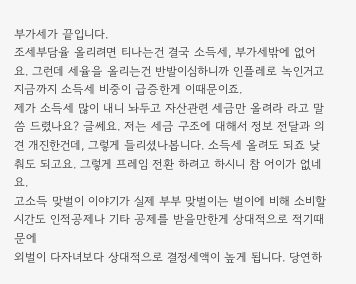부가세가 끝입니다.
조세부담율 올리려면 티나는건 결국 소득세, 부가세밖에 없어요. 그런데 세율을 올리는건 반발이심하니까 인플레로 녹인거고 지금까지 소득세 비중이 급증한게 이때문이죠.
제가 소득세 많이 내니 놔두고 자산관련 세금만 올려라 라고 말씀 드렸나요? 글쎄요. 저는 세금 구조에 대해서 정보 전달과 의견 개진한건데, 그렇게 들리셨나봅니다. 소득세 올려도 되죠 낮춰도 되고요. 그렇게 프레임 전환 하려고 하시니 참 어이가 없네요.
고소득 맞벌이 이야기가 실제 부부 맞벌이는 벌이에 비해 소비할 시간도 인적공제나 기타 공제를 받을만한게 상대적으로 적기때문에
외벌이 다자녀보다 상대적으로 결정세액이 높게 됩니다. 당연하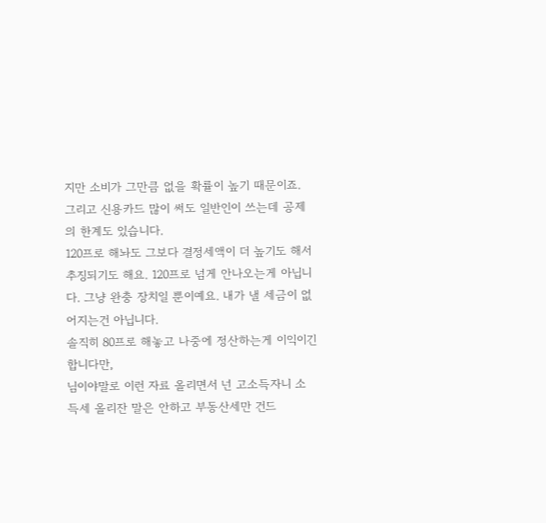지만 소비가 그만큼 없을 확률이 높기 때문이죠. 그리고 신용카드 많이 써도 일반인이 쓰는데 공제의 한계도 있습니다.
120프로 해놔도 그보다 결정세액이 더 높기도 해서 추징되기도 해요. 120프로 넘게 안나오는게 아닙니다. 그냥 완충 장치일 뿐이예요. 내가 낼 세금이 없어지는건 아닙니다.
솔직히 80프로 해놓고 나중에 정산하는게 이익이긴 합니다만,
님이야말로 이런 자료 올리면서 넌 고소득자니 소득세 올리잔 말은 안하고 부동산세만 건드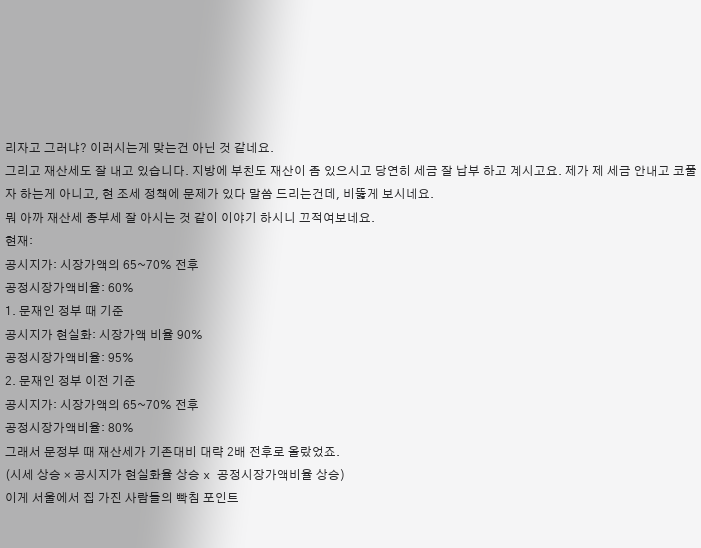리자고 그러냐? 이러시는게 맞는건 아닌 것 같네요.
그리고 재산세도 잘 내고 있습니다. 지방에 부친도 재산이 좀 있으시고 당연히 세금 잘 납부 하고 계시고요. 제가 제 세금 안내고 코풀자 하는게 아니고, 현 조세 정책에 문제가 있다 말씀 드리는건데, 비뚫게 보시네요.
뭐 아까 재산세 종부세 잘 아시는 것 같이 이야기 하시니 끄적여보네요.
현재:
공시지가: 시장가액의 65~70% 전후
공정시장가액비율: 60%
1. 문재인 정부 때 기준
공시지가 현실화: 시장가액 비율 90%
공정시장가액비율: 95%
2. 문재인 정부 이전 기준
공시지가: 시장가액의 65~70% 전후
공정시장가액비율: 80%
그래서 문정부 때 재산세가 기존대비 대략 2배 전후로 올랐었죠.
(시세 상승 × 공시지가 현실화율 상승 x 공정시장가액비율 상승)
이게 서울에서 집 가진 사람들의 빡침 포인트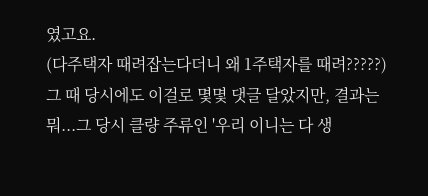였고요.
(다주택자 때려잡는다더니 왜 1주택자를 때려?????)
그 때 당시에도 이걸로 몇몇 댓글 달았지만, 결과는 뭐...그 당시 클량 주류인 '우리 이니는 다 생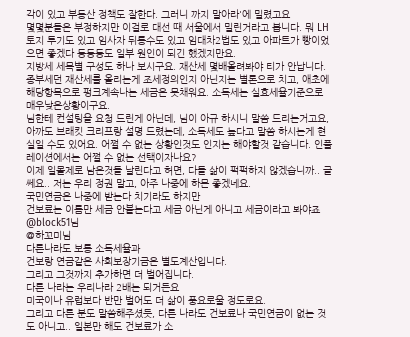각이 있고 부동산 정책도 잘한다. 그러니 까지 말아라'에 밀렸고요
몇몇분들은 부정하지만 이걸로 대선 때 서울에서 밀린거라고 봅니다. 뭐 LH 토지 투기도 있고 임사자 뒤통수도 있고 임대차2법도 있고 아파트가 빵이었으면 좋겠다 등등등도 일부 원인이 되긴 했겠지만요.
지방세 세목별 구성도 하나 보시구요. 재산세 몇배올려봐야 티가 안납니다. 종부세던 재산세를 올리는게 조세정의인지 아닌지는 별론으로 치고, 애초에 해당항목으로 펑크계속나는 세금은 못채워요. 소득세는 실효세율기준으로 매우낮은상황이구요.
님한테 컨설팅을 요청 드린게 아닌데, 님이 아규 하시니 말씀 드리는거고요,
아까도 브래킷 크리프랑 설명 드렸는데, 소득세도 높다고 말씀 하시는게 현실일 수도 있어요. 어쩔 수 없는 상황인것도 인지는 해야할것 같습니다. 인플레이션에서는 어쩔 수 없는 선택이자나요?
이제 일몰제로 남은것들 날린다고 허면, 다들 삶이 퍽퍽하지 않겠습니까.. 글쎄요.. 저는 우리 정권 말고, 아주 나중에 하몬 좋겠네요.
국민연금은 나중에 받는다 치기라도 하지만
건보료는 이름만 세금 안붙는다고 세금 아닌게 아니고 세금이라고 봐야죠
@block51님
@하꼬미님
다른나라도 보통 소득세율과
건보랑 연금같은 사회보장기금은 별도계산입니다.
그리고 그것까지 추가하면 더 벌어집니다.
다른 나라는 우리나라 2배는 되거든요
미국이나 유럽보다 반만 벌어도 더 삶이 풍요로울 정도로요.
그리고 다른 분도 말씀해주셨듯, 다른 나라도 건보료나 국민연금이 없는 것도 아니고.. 일본만 해도 건보료가 소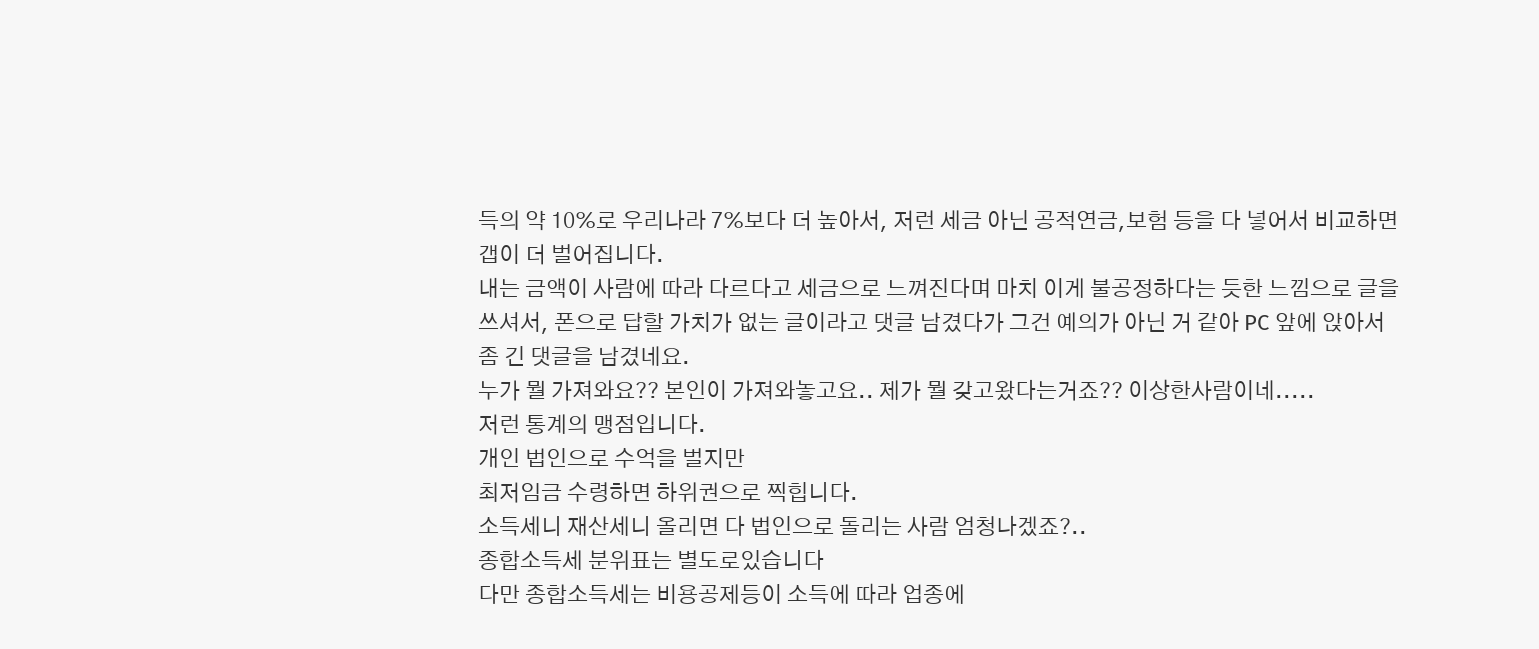득의 약 10%로 우리나라 7%보다 더 높아서, 저런 세금 아닌 공적연금,보험 등을 다 넣어서 비교하면 갭이 더 벌어집니다.
내는 금액이 사람에 따라 다르다고 세금으로 느껴진다며 마치 이게 불공정하다는 듯한 느낌으로 글을 쓰셔서, 폰으로 답할 가치가 없는 글이라고 댓글 남겼다가 그건 예의가 아닌 거 같아 PC 앞에 앉아서 좀 긴 댓글을 남겼네요.
누가 뭘 가져와요?? 본인이 가져와놓고요.. 제가 뭘 갖고왔다는거죠?? 이상한사람이네.....
저런 통계의 맹점입니다.
개인 법인으로 수억을 벌지만
최저임금 수령하면 하위권으로 찍힙니다.
소득세니 재산세니 올리면 다 법인으로 돌리는 사람 엄청나겠죠?..
종합소득세 분위표는 별도로있습니다
다만 종합소득세는 비용공제등이 소득에 따라 업종에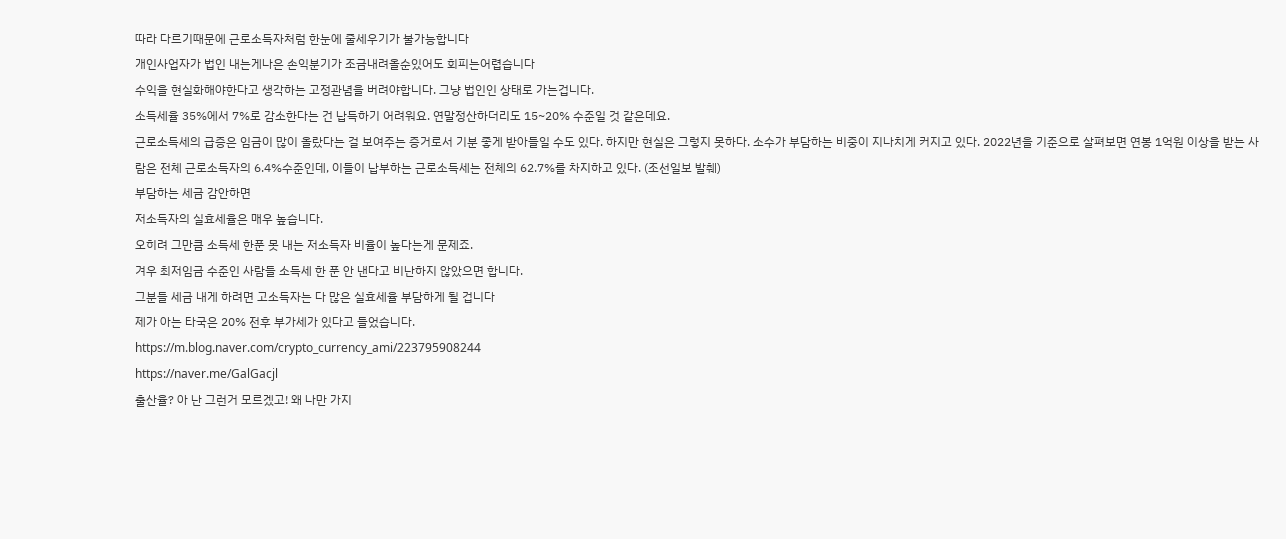따라 다르기때문에 근로소득자처럼 한눈에 줄세우기가 불가능합니다
개인사업자가 법인 내는게나은 손익분기가 조금내려올순있어도 회피는어렵습니다
수익을 현실화해야한다고 생각하는 고정관념을 버려야합니다. 그냥 법인인 상태로 가는겁니다.
소득세율 35%에서 7%로 감소한다는 건 납득하기 어려워요. 연말정산하더리도 15~20% 수준일 것 같은데요.
근로소득세의 급증은 임금이 많이 올랐다는 걸 보여주는 증거로서 기분 좋게 받아들일 수도 있다. 하지만 현실은 그렇지 못하다. 소수가 부담하는 비중이 지나치게 커지고 있다. 2022년을 기준으로 살펴보면 연봉 1억원 이상을 받는 사람은 전체 근로소득자의 6.4%수준인데, 이들이 납부하는 근로소득세는 전체의 62.7%를 차지하고 있다. (조선일보 발췌)
부담하는 세금 감안하면
저소득자의 실효세율은 매우 높습니다.
오히려 그만큼 소득세 한푼 못 내는 저소득자 비율이 높다는게 문제죠.
겨우 최저임금 수준인 사람들 소득세 한 푼 안 낸다고 비난하지 않았으면 합니다.
그분들 세금 내게 하려면 고소득자는 다 많은 실효세율 부담하게 될 겁니다
제가 아는 타국은 20% 전후 부가세가 있다고 들었습니다.
https://m.blog.naver.com/crypto_currency_ami/223795908244
https://naver.me/GalGacjl
출산율? 아 난 그런거 모르겠고! 왜 나만 가지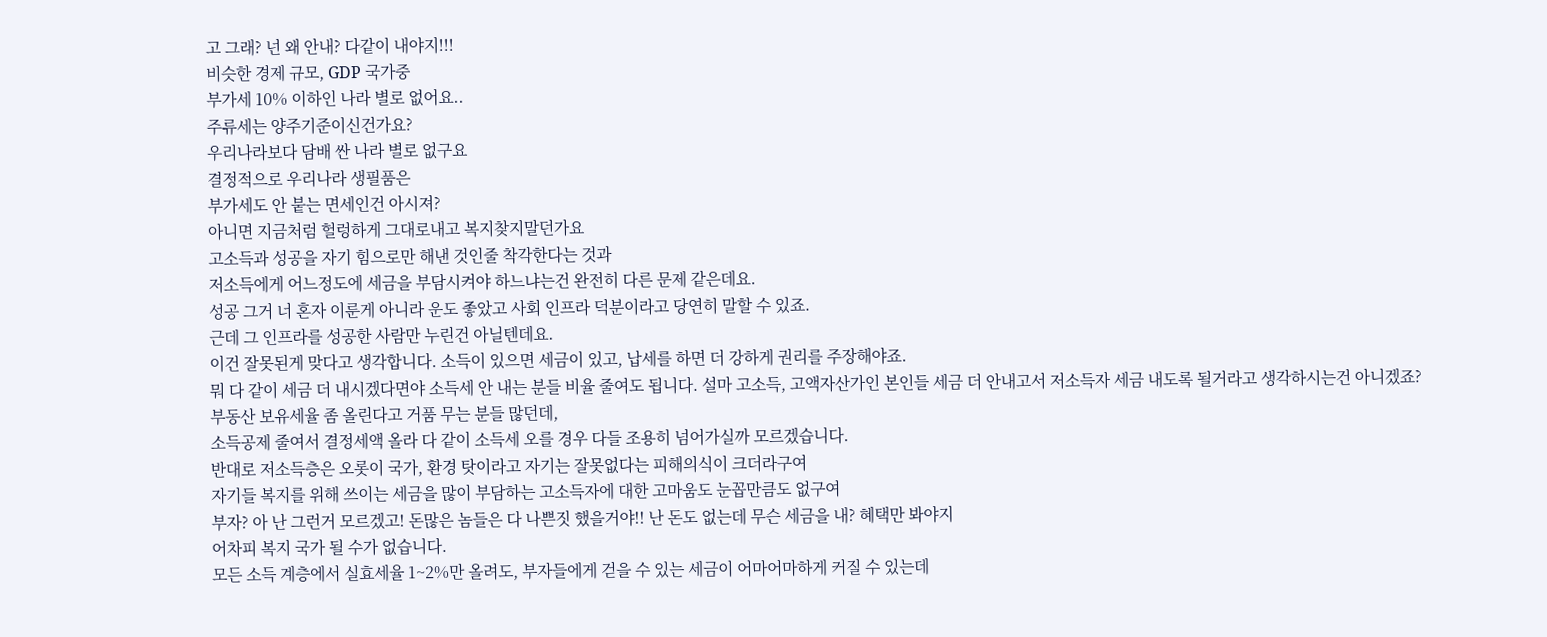고 그래? 넌 왜 안내? 다같이 내야지!!!
비슷한 경제 규모, GDP 국가중
부가세 10% 이하인 나라 별로 없어요..
주류세는 양주기준이신건가요?
우리나라보다 담배 싼 나라 별로 없구요
결정적으로 우리나라 생필품은
부가세도 안 붙는 면세인건 아시져?
아니면 지금처럼 헐렁하게 그대로내고 복지찾지말던가요
고소득과 성공을 자기 힘으로만 해낸 것인줄 착각한다는 것과
저소득에게 어느정도에 세금을 부담시켜야 하느냐는건 완전히 다른 문제 같은데요.
성공 그거 너 혼자 이룬게 아니라 운도 좋았고 사회 인프라 덕분이라고 당연히 말할 수 있죠.
근데 그 인프라를 성공한 사람만 누린건 아닐텐데요.
이건 잘못된게 맞다고 생각합니다. 소득이 있으면 세금이 있고, 납세를 하면 더 강하게 권리를 주장해야죠.
뭐 다 같이 세금 더 내시겠다면야 소득세 안 내는 분들 비율 줄여도 됩니다. 설마 고소득, 고액자산가인 본인들 세금 더 안내고서 저소득자 세금 내도록 될거라고 생각하시는건 아니겠죠?
부동산 보유세율 좀 올린다고 거품 무는 분들 많던데,
소득공제 줄여서 결정세액 올라 다 같이 소득세 오를 경우 다들 조용히 넘어가실까 모르겠습니다.
반대로 저소득층은 오롯이 국가, 환경 탓이라고 자기는 잘못없다는 피해의식이 크더라구여
자기들 복지를 위해 쓰이는 세금을 많이 부담하는 고소득자에 대한 고마움도 눈꼽만큼도 없구여
부자? 아 난 그런거 모르겠고! 돈많은 놈들은 다 나쁜짓 했을거야!! 난 돈도 없는데 무슨 세금을 내? 혜택만 봐야지
어차피 복지 국가 될 수가 없습니다.
모든 소득 계층에서 실효세율 1~2%만 올려도, 부자들에게 걷을 수 있는 세금이 어마어마하게 커질 수 있는데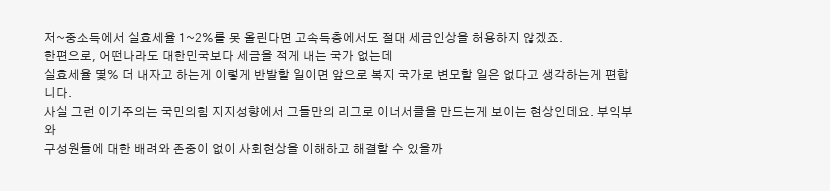저~중소득에서 실효세율 1~2%를 못 올린다면 고속득층에서도 절대 세금인상을 허용하지 않겠죠.
한편으로, 어떤나라도 대한민국보다 세금을 적게 내는 국가 없는데
실효세율 몇% 더 내자고 하는게 이렇게 반발할 일이면 앞으로 복지 국가로 변모할 일은 없다고 생각하는게 편합니다.
사실 그런 이기주의는 국민의힘 지지성향에서 그들만의 리그로 이너서클을 만드는게 보이는 현상인데요. 부익부와
구성원들에 대한 배려와 존중이 없이 사회현상을 이해하고 해결할 수 있을까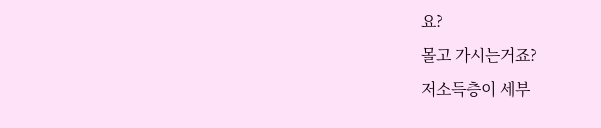요?
몰고 가시는거죠?
저소득층이 세부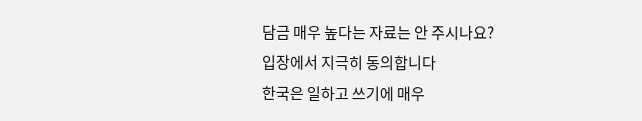담금 매우 높다는 자료는 안 주시나요?
입장에서 지극히 동의합니다
한국은 일하고 쓰기에 매우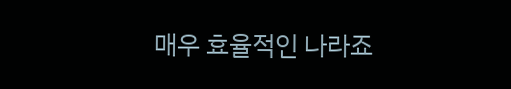매우 효율적인 나라죠